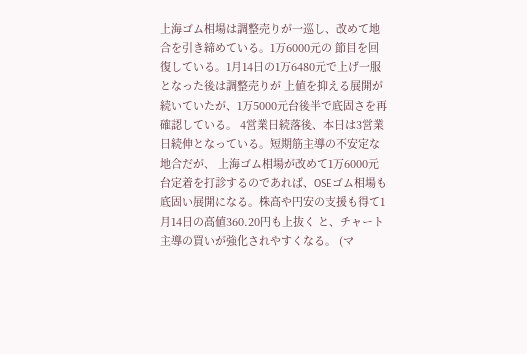上海ゴム相場は調整売りが一巡し、改めて地合を引き締めている。1万6000元の 節目を回復している。1月14日の1万6480元で上げ一服となった後は調整売りが 上値を抑える展開が続いていたが、1万5000元台後半で底固さを再確認している。 4営業日続落後、本日は3営業日続伸となっている。短期筋主導の不安定な地合だが、 上海ゴム相場が改めて1万6000元台定着を打診するのであれば、OSEゴム相場も 底固い展開になる。株高や円安の支援も得て1月14日の高値360.20円も上抜く と、チャート主導の買いが強化されやすくなる。 (マ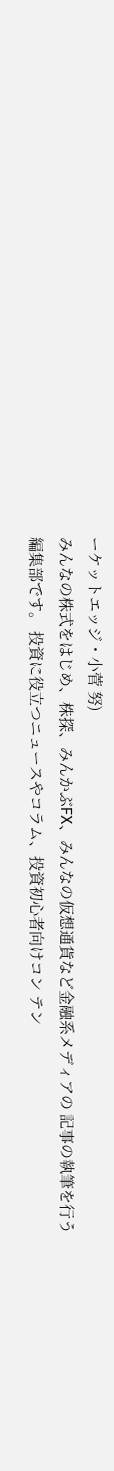ーケットエッジ・小菅 努)
みんなの株式をはじめ、株探、みんかぶFX、みんなの仮想通貨など金融系メディアの 記事の執筆を行う編集部です。 投資に役立つニュースやコラム、投資初心者向けコン テン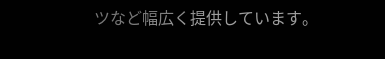ツなど幅広く提供しています。